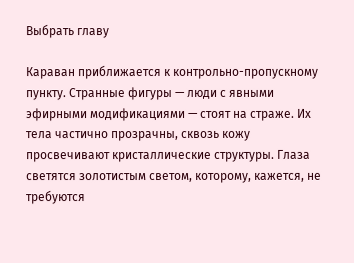Выбрать главу

Караван приближается к контрольно-пропускному пункту. Странные фигуры — люди с явными эфирными модификациями — стоят на страже. Их тела частично прозрачны, сквозь кожу просвечивают кристаллические структуры. Глаза светятся золотистым светом, которому, кажется, не требуются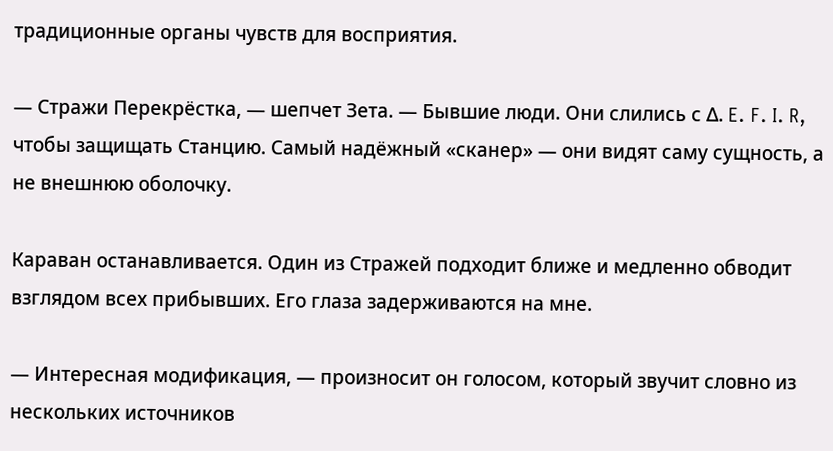традиционные органы чувств для восприятия.

— Стражи Перекрёстка, — шепчет Зета. — Бывшие люди. Они слились с Δ. E. F. I. R, чтобы защищать Станцию. Самый надёжный «сканер» — они видят саму сущность, а не внешнюю оболочку.

Караван останавливается. Один из Стражей подходит ближе и медленно обводит взглядом всех прибывших. Его глаза задерживаются на мне.

— Интересная модификация, — произносит он голосом, который звучит словно из нескольких источников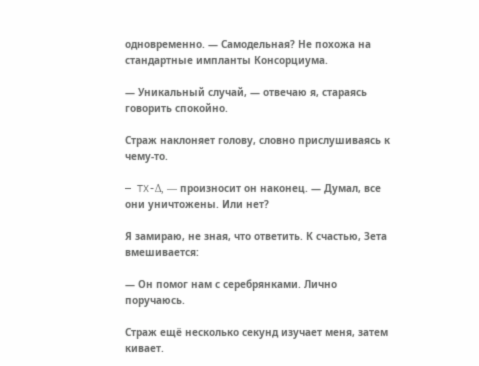одновременно. — Самодельная? Не похожа на стандартные импланты Консорциума.

— Уникальный случай, — отвечаю я, стараясь говорить спокойно.

Страж наклоняет голову, словно прислушиваясь к чему-то.

— TX-Δ, — произносит он наконец. — Думал, все они уничтожены. Или нет?

Я замираю, не зная, что ответить. К счастью, Зета вмешивается:

— Он помог нам с серебрянками. Лично поручаюсь.

Страж ещё несколько секунд изучает меня, затем кивает.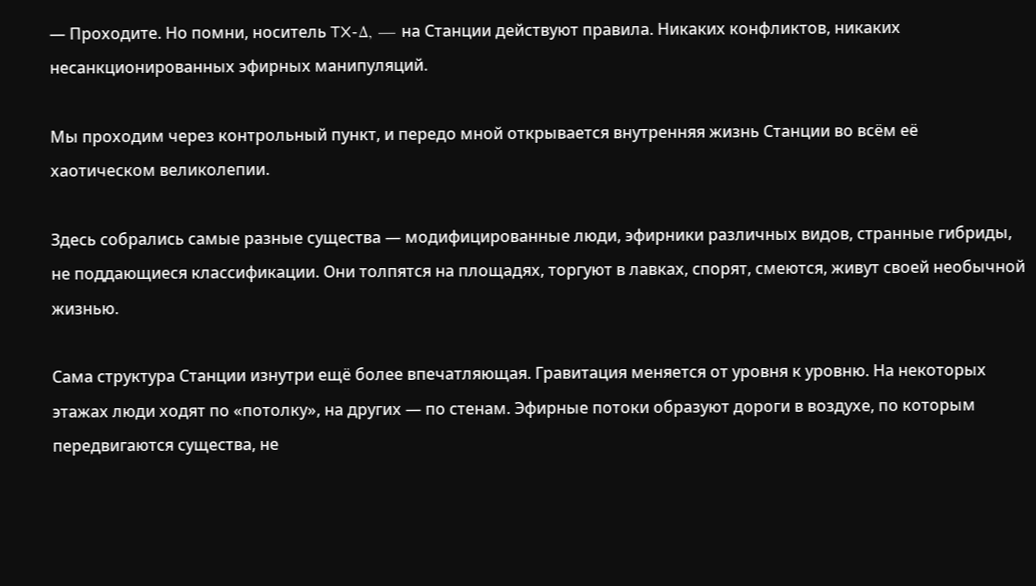— Проходите. Но помни, носитель TX-Δ, — на Станции действуют правила. Никаких конфликтов, никаких несанкционированных эфирных манипуляций.

Мы проходим через контрольный пункт, и передо мной открывается внутренняя жизнь Станции во всём её хаотическом великолепии.

Здесь собрались самые разные существа — модифицированные люди, эфирники различных видов, странные гибриды, не поддающиеся классификации. Они толпятся на площадях, торгуют в лавках, спорят, смеются, живут своей необычной жизнью.

Сама структура Станции изнутри ещё более впечатляющая. Гравитация меняется от уровня к уровню. На некоторых этажах люди ходят по «потолку», на других — по стенам. Эфирные потоки образуют дороги в воздухе, по которым передвигаются существа, не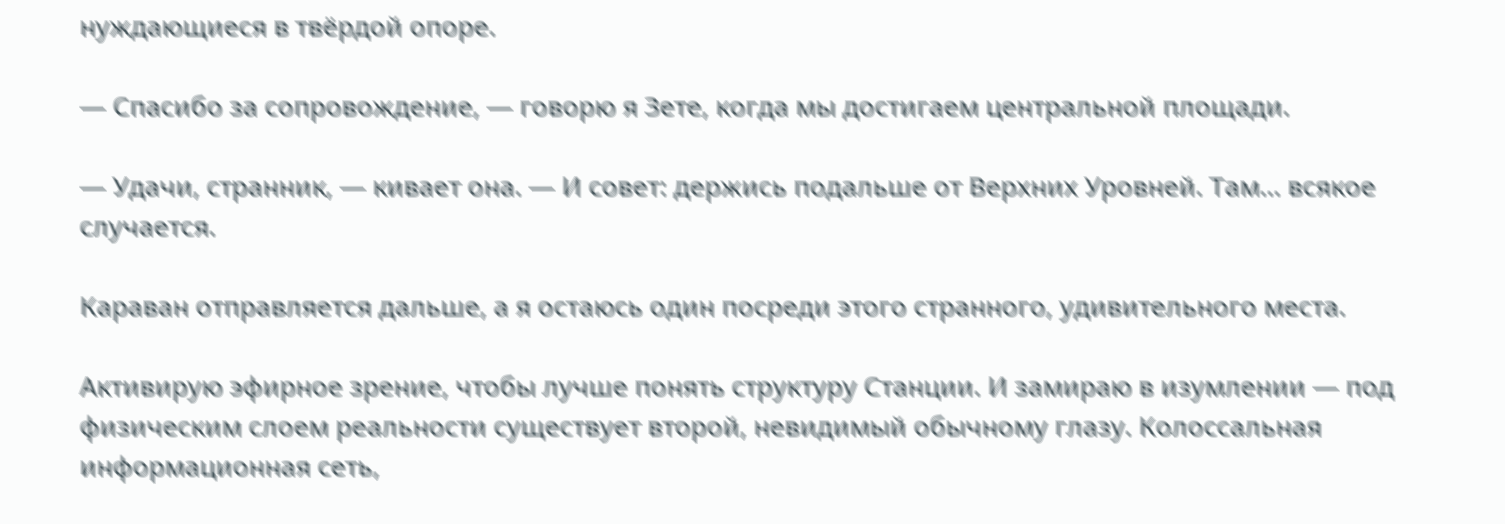нуждающиеся в твёрдой опоре.

— Спасибо за сопровождение, — говорю я Зете, когда мы достигаем центральной площади.

— Удачи, странник, — кивает она. — И совет: держись подальше от Верхних Уровней. Там… всякое случается.

Караван отправляется дальше, а я остаюсь один посреди этого странного, удивительного места.

Активирую эфирное зрение, чтобы лучше понять структуру Станции. И замираю в изумлении — под физическим слоем реальности существует второй, невидимый обычному глазу. Колоссальная информационная сеть,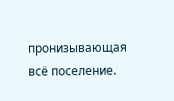пронизывающая всё поселение.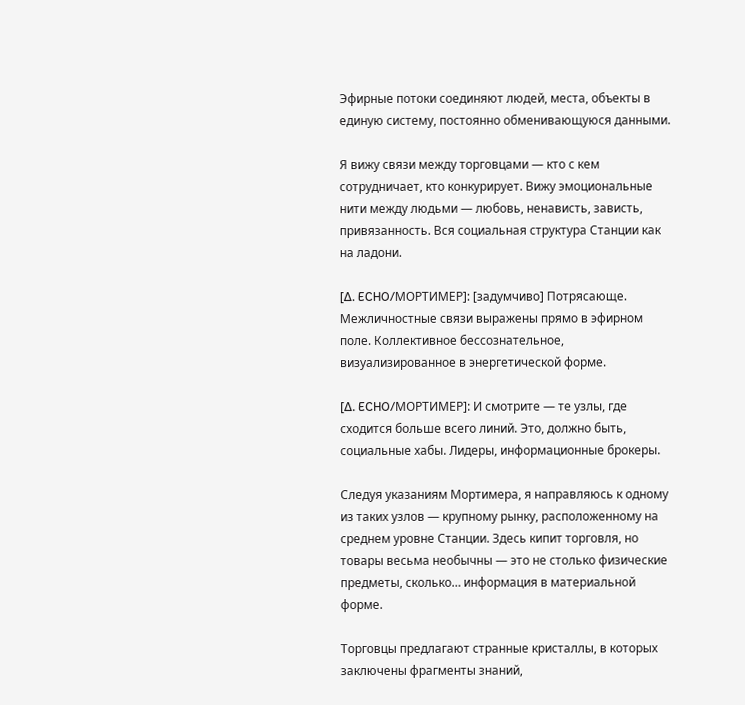Эфирные потоки соединяют людей, места, объекты в единую систему, постоянно обменивающуюся данными.

Я вижу связи между торговцами — кто с кем сотрудничает, кто конкурирует. Вижу эмоциональные нити между людьми — любовь, ненависть, зависть, привязанность. Вся социальная структура Станции как на ладони.

[Δ. ECHO/МОРТИМЕР]: [задумчиво] Потрясающе. Межличностные связи выражены прямо в эфирном поле. Коллективное бессознательное, визуализированное в энергетической форме.

[Δ. ECHO/МОРТИМЕР]: И смотрите — те узлы, где сходится больше всего линий. Это, должно быть, социальные хабы. Лидеры, информационные брокеры.

Следуя указаниям Мортимера, я направляюсь к одному из таких узлов — крупному рынку, расположенному на среднем уровне Станции. Здесь кипит торговля, но товары весьма необычны — это не столько физические предметы, сколько… информация в материальной форме.

Торговцы предлагают странные кристаллы, в которых заключены фрагменты знаний,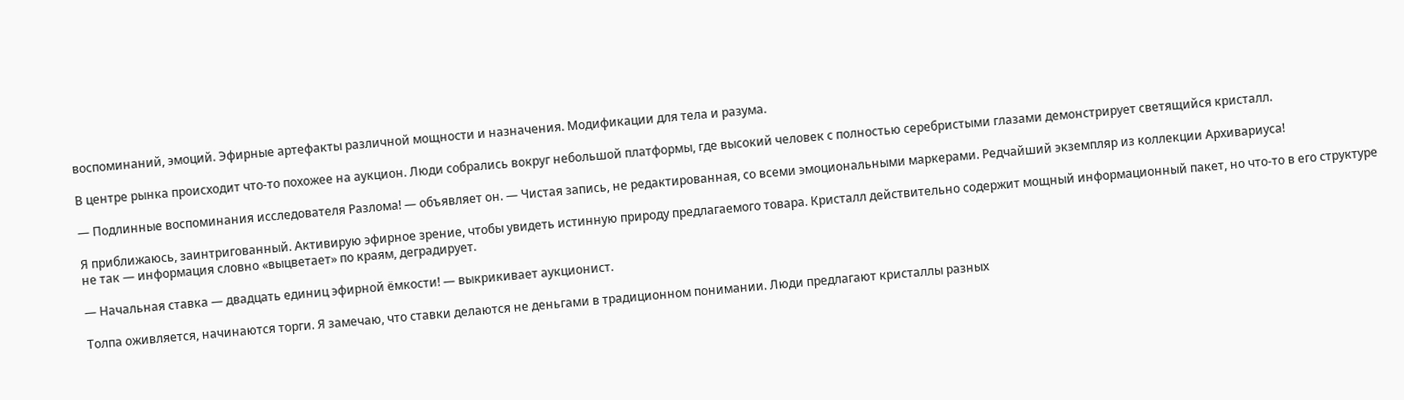воспоминаний, эмоций. Эфирные артефакты различной мощности и назначения. Модификации для тела и разума.

В центре рынка происходит что-то похожее на аукцион. Люди собрались вокруг небольшой платформы, где высокий человек с полностью серебристыми глазами демонстрирует светящийся кристалл.

— Подлинные воспоминания исследователя Разлома! — объявляет он. — Чистая запись, не редактированная, со всеми эмоциональными маркерами. Редчайший экземпляр из коллекции Архивариуса!

Я приближаюсь, заинтригованный. Активирую эфирное зрение, чтобы увидеть истинную природу предлагаемого товара. Кристалл действительно содержит мощный информационный пакет, но что-то в его структуре не так — информация словно «выцветает» по краям, деградирует.

— Начальная ставка — двадцать единиц эфирной ёмкости! — выкрикивает аукционист.

Толпа оживляется, начинаются торги. Я замечаю, что ставки делаются не деньгами в традиционном понимании. Люди предлагают кристаллы разных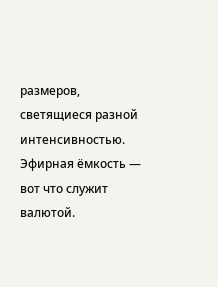размеров, светящиеся разной интенсивностью. Эфирная ёмкость — вот что служит валютой.